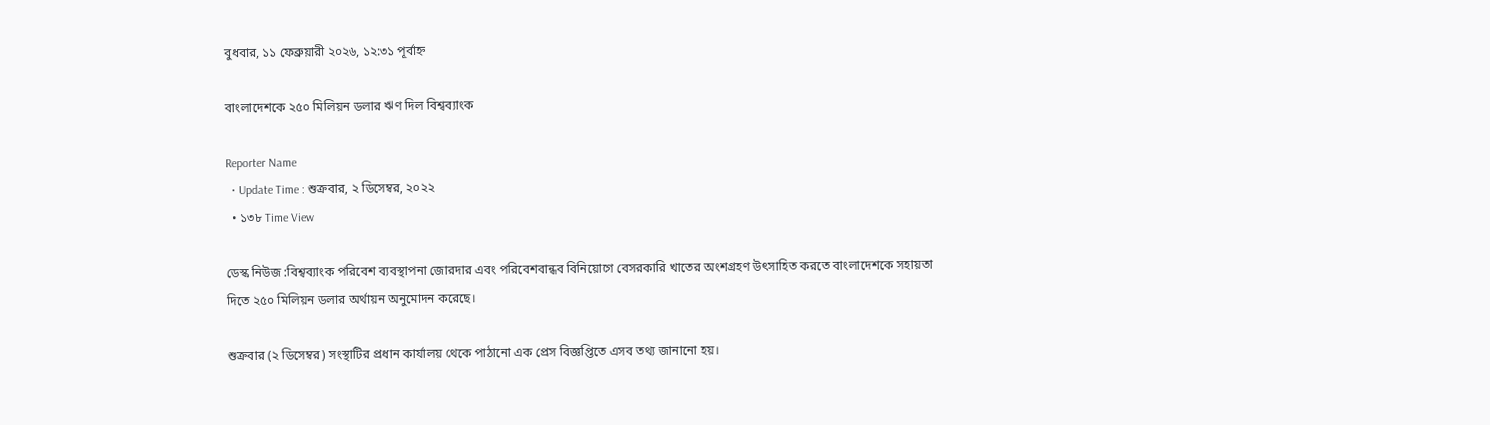বুধবার, ১১ ফেব্রুয়ারী ২০২৬, ১২:৩১ পূর্বাহ্ন

বাংলাদেশকে ২৫০ মিলিয়ন ডলার ঋণ দিল বিশ্বব্যাংক

Reporter Name
  • Update Time : শুক্রবার, ২ ডিসেম্বর, ২০২২
  • ১৩৮ Time View

ডেস্ক নিউজ :বিশ্বব্যাংক পরিবেশ ব্যবস্থাপনা জোরদার এবং পরিবেশবান্ধব বিনিয়োগে বেসরকারি খাতের অংশগ্রহণ উৎসাহিত করতে বাংলাদেশকে সহায়তা দিতে ২৫০ মিলিয়ন ডলার অর্থায়ন অনুমোদন করেছে।

শুক্রবার (২ ডিসেম্বর) সংস্থাটির প্রধান কার্যালয় থেকে পাঠানো এক প্রেস বিজ্ঞপ্তিতে এসব তথ্য জানানো হয়।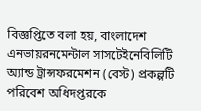বিজ্ঞপ্তিতে বলা হয়, বাংলাদেশ এনভায়রনমেন্টাল সাসটেইনেবিলিটি অ্যান্ড ট্রান্সফরমেশন (বেস্ট) প্রকল্পটি পরিবেশ অধিদপ্তরকে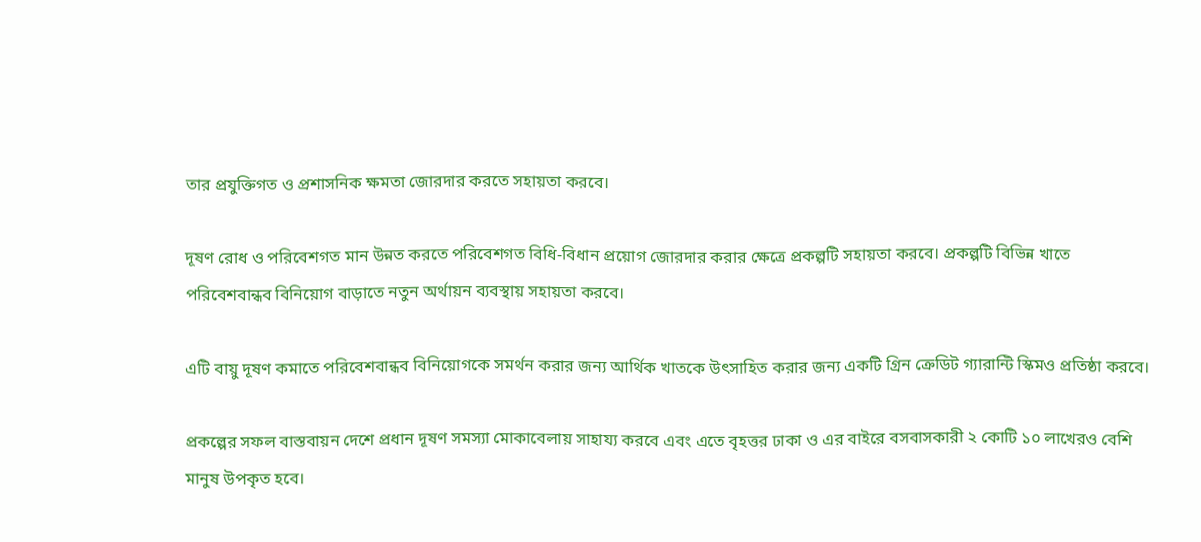তার প্রযুক্তিগত ও প্রশাসনিক ক্ষমতা জোরদার করতে সহায়তা করবে।

দূষণ রোধ ও পরিবেশগত মান উন্নত করতে পরিবেশগত বিধি-বিধান প্রয়োগ জোরদার করার ক্ষেত্রে প্রকল্পটি সহায়তা করবে। প্রকল্পটি বিভিন্ন খাতে পরিবেশবান্ধব বিনিয়োগ বাড়াতে নতুন অর্থায়ন ব্যবস্থায় সহায়তা করবে।

এটি বায়ু দূষণ কমাতে পরিবেশবান্ধব বিনিয়োগকে সমর্থন করার জন্য আর্থিক খাতকে উৎসাহিত করার জন্য একটি গ্রিন ক্রেডিট গ্যারান্টি স্কিমও প্রতিষ্ঠা করবে।

প্রকল্পের সফল বাস্তবায়ন দেশে প্রধান দূষণ সমস্যা মোকাবেলায় সাহায্য করবে এবং এতে বৃহত্তর ঢাকা ও এর বাইরে বসবাসকারী ২ কোটি ১০ লাখেরও বেশি মানুষ উপকৃত হবে।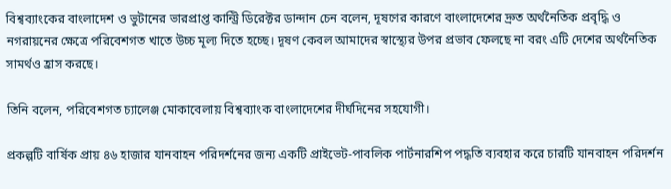বিশ্বব্যাংকের বাংলাদেশ ও ভুটানের ভারপ্রাপ্ত কান্ট্রি ডিরেক্টর ডান্দান চেন বলেন, দূষণের কারণে বাংলাদেশের দ্রুত অর্থনৈতিক প্রবৃদ্ধি ও নগরায়নের ক্ষেত্রে পরিবেশগত খাতে উচ্চ মূল্য দিতে হচ্ছে। দূষণ কেবল আমাদের স্বাস্থ্যের উপর প্রভাব ফেলছে না বরং এটি দেশের অর্থনৈতিক সামর্থও হ্রাস করছে।

তিনি বলেন, পরিবেশগত চ্যালেঞ্জ মোকাবেলায় বিশ্বব্যাংক বাংলাদেশের দীর্ঘদিনের সহযোগী।

প্রকল্পটি বার্ষিক প্রায় ৪৬ হাজার যানবাহন পরিদর্শনের জন্য একটি প্রাইভেট-পাবলিক পার্টনারশিপ পদ্ধতি ব্যবহার করে চারটি যানবাহন পরিদর্শন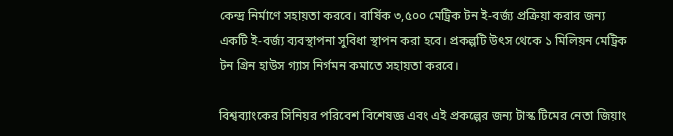কেন্দ্র নির্মাণে সহায়তা করবে। বার্ষিক ৩,৫০০ মেট্রিক টন ই-বর্জ্য প্রক্রিয়া করার জন্য একটি ই-বর্জ্য ব্যবস্থাপনা সুবিধা স্থাপন করা হবে। প্রকল্পটি উৎস থেকে ১ মিলিয়ন মেট্রিক টন গ্রিন হাউস গ্যাস নির্গমন কমাতে সহায়তা করবে।

বিশ্বব্যাংকের সিনিয়র পরিবেশ বিশেষজ্ঞ এবং এই প্রকল্পের জন্য টাস্ক টিমের নেতা জিয়াং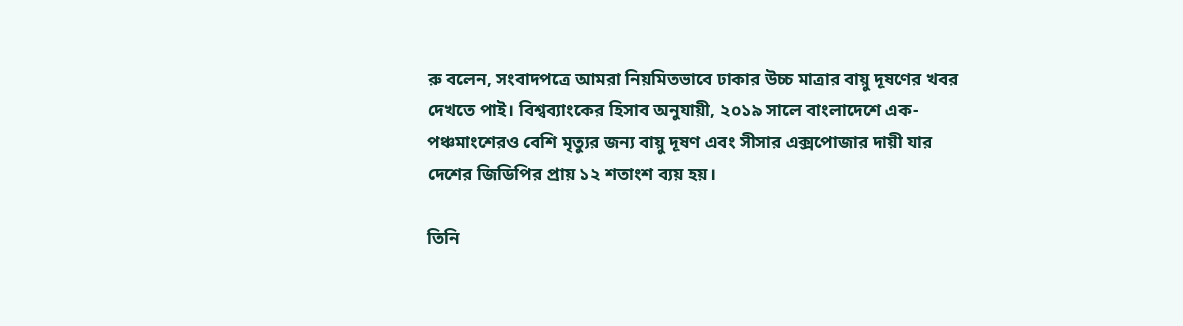রু বলেন, সংবাদপত্রে আমরা নিয়মিতভাবে ঢাকার উচ্চ মাত্রার বায়ু দূষণের খবর দেখতে পাই। বিশ্বব্যাংকের হিসাব অনুযায়ী, ২০১৯ সালে বাংলাদেশে এক-পঞ্চমাংশেরও বেশি মৃত্যুর জন্য বায়ু দূষণ এবং সীসার এক্সপোজার দায়ী যার দেশের জিডিপির প্রায় ১২ শতাংশ ব্যয় হয়।

তিনি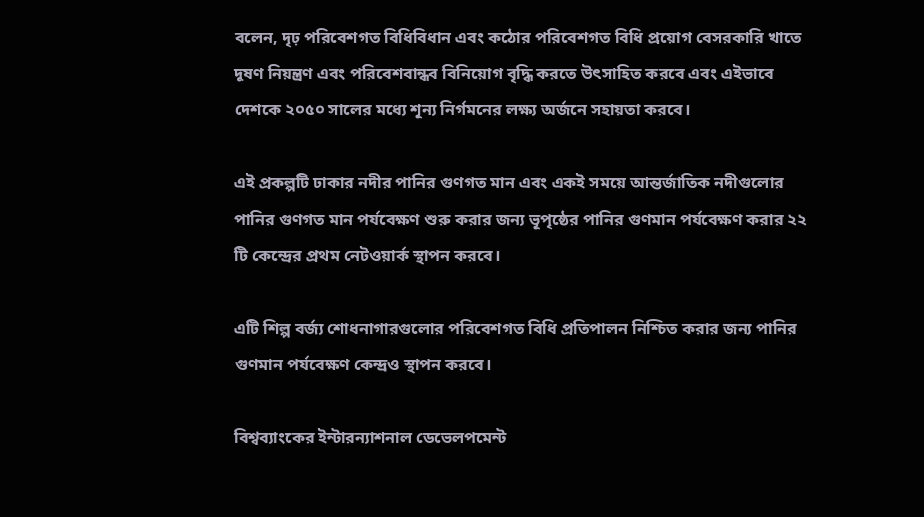বলেন, দৃঢ় পরিবেশগত বিধিবিধান এবং কঠোর পরিবেশগত বিধি প্রয়োগ বেসরকারি খাতে দূষণ নিয়ন্ত্রণ এবং পরিবেশবান্ধব বিনিয়োগ বৃদ্ধি করতে উৎসাহিত করবে এবং এইভাবে দেশকে ২০৫০ সালের মধ্যে শূন্য নির্গমনের লক্ষ্য অর্জনে সহায়তা করবে।

এই প্রকল্পটি ঢাকার নদীর পানির গুণগত মান এবং একই সময়ে আন্তর্জাতিক নদীগুলোর পানির গুণগত মান পর্যবেক্ষণ শুরু করার জন্য ভূপৃষ্ঠের পানির গুণমান পর্যবেক্ষণ করার ২২ টি কেন্দ্রের প্রথম নেটওয়ার্ক স্থাপন করবে।

এটি শিল্প বর্জ্য শোধনাগারগুলোর পরিবেশগত বিধি প্রতিপালন নিশ্চিত করার জন্য পানির গুণমান পর্যবেক্ষণ কেন্দ্রও স্থাপন করবে।

বিশ্বব্যাংকের ইন্টারন্যাশনাল ডেভেলপমেন্ট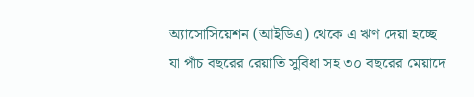অ্যাসোসিয়েশন (আইডিএ) থেকে এ ঋণ দেয়া হচ্ছে যা পাঁচ বছরের রেয়াতি সুবিধা সহ ৩০ বছরের মেয়াদে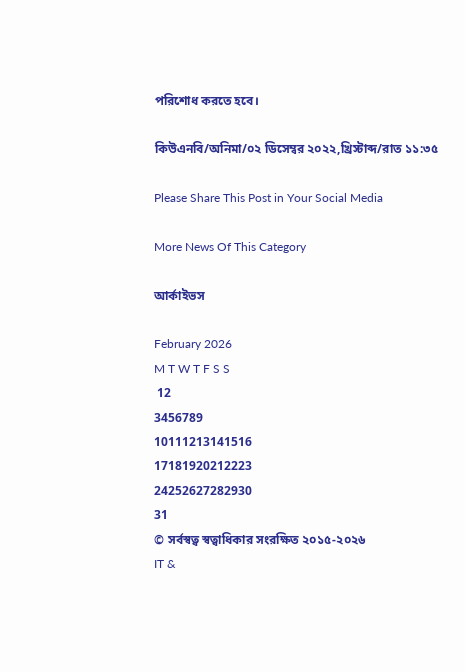পরিশোধ করতে হবে।

কিউএনবি/অনিমা/০২ ডিসেম্বর ২০২২,খ্রিস্টাব্দ/রাত ১১:৩৫

Please Share This Post in Your Social Media

More News Of This Category

আর্কাইভস

February 2026
M T W T F S S
 12
3456789
10111213141516
17181920212223
24252627282930
31
© সর্বস্বত্ব স্বত্বাধিকার সংরক্ষিত ২০১৫-২০২৬
IT &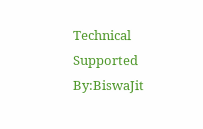Technical Supported By:BiswaJit